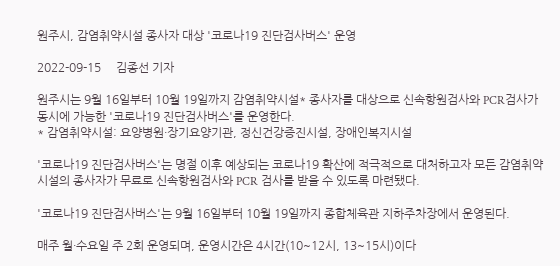원주시, 감염취약시설 종사자 대상 '코로나19 진단검사버스' 운영

2022-09-15     김종선 기자

원주시는 9월 16일부터 10월 19일까지 감염취약시설* 종사자를 대상으로 신속항원검사와 PCR검사가 동시에 가능한 '코로나19 진단검사버스'를 운영한다.
* 감염취약시설: 요양병원·장기요양기관, 정신건강증진시설, 장애인복지시설

'코로나19 진단검사버스'는 명절 이후 예상되는 코로나19 확산에 적극적으로 대처하고자 모든 감염취약시설의 종사자가 무료로 신속항원검사와 PCR 검사를 받을 수 있도록 마련됐다.

'코로나19 진단검사버스'는 9월 16일부터 10월 19일까지 종합체육관 지하주차장에서 운영된다.

매주 월·수요일 주 2회 운영되며, 운영시간은 4시간(10~12시, 13~15시)이다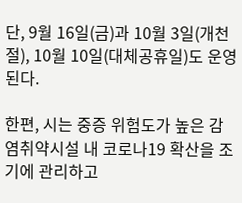단, 9월 16일(금)과 10월 3일(개천절), 10월 10일(대체공휴일)도 운영된다.

한편, 시는 중증 위험도가 높은 감염취약시설 내 코로나19 확산을 조기에 관리하고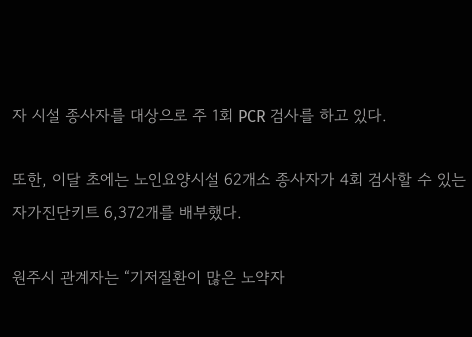자 시설 종사자를 대상으로 주 1회 PCR 검사를 하고 있다.

또한, 이달 초에는 노인요양시설 62개소 종사자가 4회 검사할 수 있는 자가진단키트 6,372개를 배부했다.

원주시 관계자는 “기저질환이 많은 노약자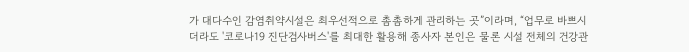가 대다수인 감염취약시설은 최우선적으로 촘촘하게 관리하는 곳”이라며, “업무로 바쁘시더라도 '코로나19 진단검사버스'를 최대한 활용해 종사자 본인은 물론 시설 전체의 건강관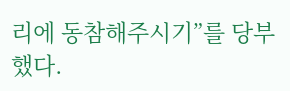리에 동참해주시기”를 당부했다.